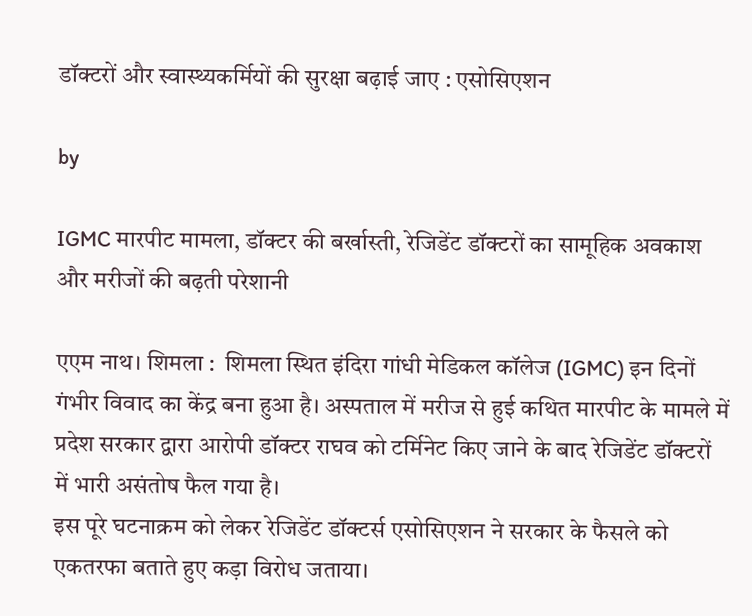डॉक्टरों और स्वास्थ्यकर्मियों की सुरक्षा बढ़ाई जाए : एसोसिएशन

by

IGMC मारपीट मामला, डॉक्टर की बर्खास्ती, रेजिडेंट डॉक्टरों का सामूहिक अवकाश और मरीजों की बढ़ती परेशानी

एएम नाथ। शिमला :  शिमला स्थित इंदिरा गांधी मेडिकल कॉलेज (IGMC) इन दिनों गंभीर विवाद का केंद्र बना हुआ है। अस्पताल में मरीज से हुई कथित मारपीट के मामले में प्रदेश सरकार द्वारा आरोपी डॉक्टर राघव को टर्मिनेट किए जाने के बाद रेजिडेंट डॉक्टरों में भारी असंतोष फैल गया है।
इस पूरे घटनाक्रम को लेकर रेजिडेंट डॉक्टर्स एसोसिएशन ने सरकार के फैसले को एकतरफा बताते हुए कड़ा विरोध जताया।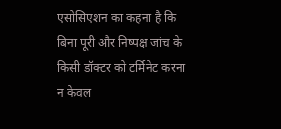एसोसिएशन का कहना है कि बिना पूरी और निष्पक्ष जांच के किसी डॉक्टर को टर्मिनेट करना न केवल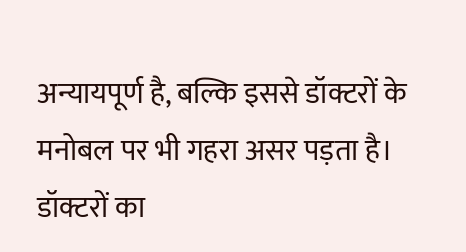अन्यायपूर्ण है, बल्कि इससे डॉक्टरों के मनोबल पर भी गहरा असर पड़ता है।
डॉक्टरों का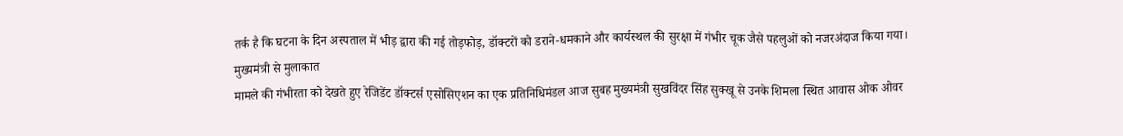तर्क है कि घटना के दिन अस्पताल में भीड़ द्वारा की गई तोड़फोड़, डॉक्टरों को डराने-धमकाने और कार्यस्थल की सुरक्षा में गंभीर चूक जैसे पहलुओं को नजरअंदाज किया गया।
मुख्यमंत्री से मुलाकात
मामले की गंभीरता को देखते हुए रेजिडेंट डॉक्टर्स एसोसिएशन का एक प्रतिनिधिमंडल आज सुबह मुख्यमंत्री सुखविंदर सिंह सुक्खू से उनके शिमला स्थित आवास ओक ओवर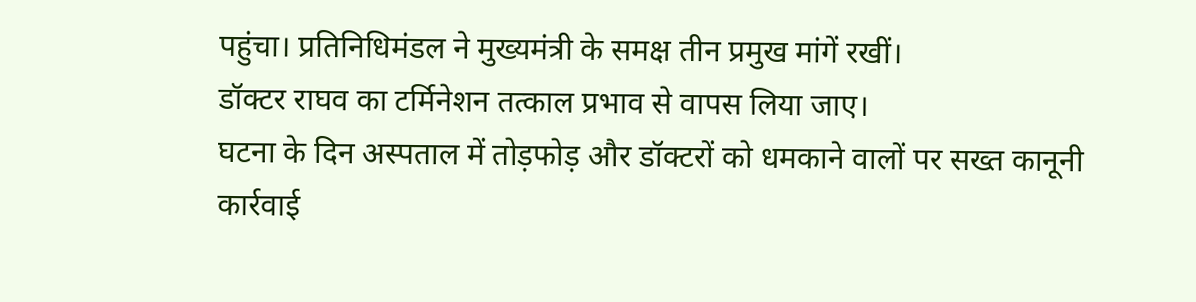पहुंचा। प्रतिनिधिमंडल ने मुख्यमंत्री के समक्ष तीन प्रमुख मांगें रखीं।
डॉक्टर राघव का टर्मिनेशन तत्काल प्रभाव से वापस लिया जाए।
घटना के दिन अस्पताल में तोड़फोड़ और डॉक्टरों को धमकाने वालों पर सख्त कानूनी कार्रवाई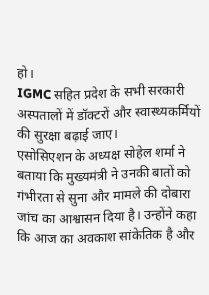हो।
IGMC सहित प्रदेश के सभी सरकारी अस्पतालों में डॉक्टरों और स्वास्थ्यकर्मियों की सुरक्षा बढ़ाई जाए।
एसोसिएशन के अध्यक्ष सोहेल शर्मा ने बताया कि मुख्यमंत्री ने उनकी बातों को गंभीरता से सुना और मामले की दोबारा जांच का आश्वासन दिया है। उन्होंने कहा कि आज का अवकाश सांकेतिक है और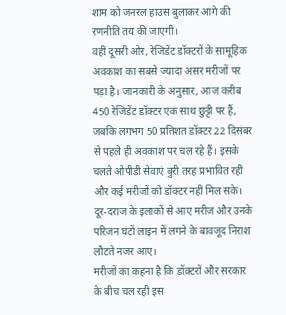शाम को जनरल हाउस बुलाकर आगे की रणनीति तय की जाएगी।
वहीं दूसरी ओर, रेजिडेंट डॉक्टरों के सामूहिक अवकाश का सबसे ज्यादा असर मरीजों पर पड़ा है। जानकारी के अनुसार, आज करीब 450 रेजिडेंट डॉक्टर एक साथ छुट्टी पर हैं, जबकि लगभग 50 प्रतिशत डॉक्टर 22 दिसंबर से पहले ही अवकाश पर चल रहे हैं। इसके चलते ओपीडी सेवाएं बुरी तरह प्रभावित रहीं और कई मरीजों को डॉक्टर नहीं मिल सके। दूर-दराज के इलाकों से आए मरीज और उनके परिजन घंटों लाइन में लगने के बावजूद निराश लौटते नजर आए।
मरीजों का कहना है कि डॉक्टरों और सरकार के बीच चल रही इस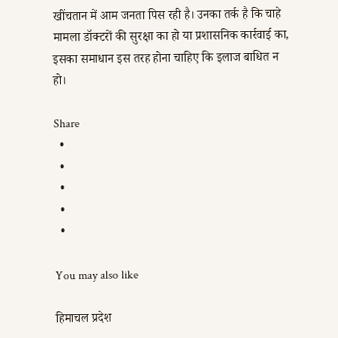खींचतान में आम जनता पिस रही है। उनका तर्क है कि चाहे मामला डॉक्टरों की सुरक्षा का हो या प्रशासनिक कार्रवाई का, इसका समाधान इस तरह होना चाहिए कि इलाज बाधित न हो।

Share
  •
  •
  •
  •
  •

You may also like

हिमाचल प्रदेश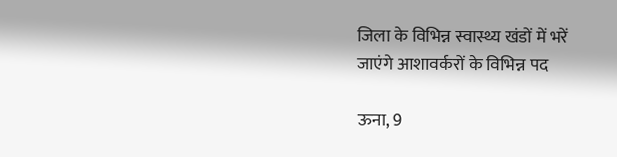जिला के विभिन्न स्वास्थ्य खंडों में भरें जाएंगे आशावर्करों के विभिन्न पद

ऊना, 9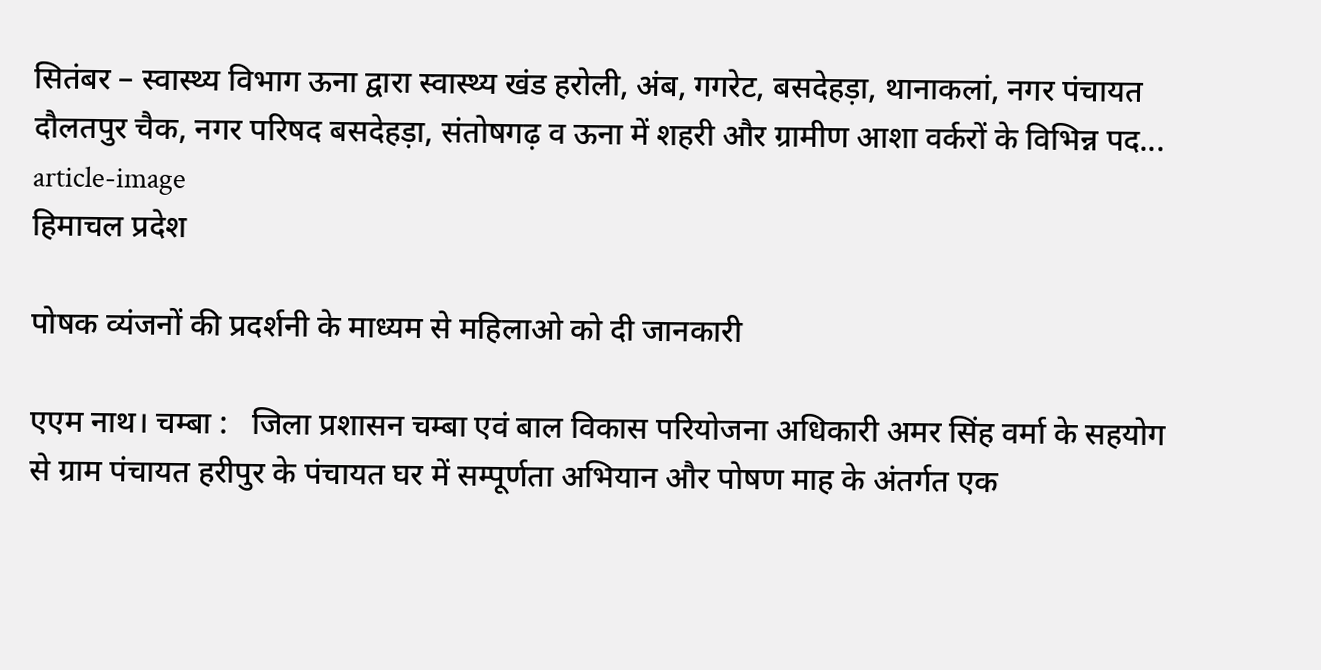सितंबर – स्वास्थ्य विभाग ऊना द्वारा स्वास्थ्य खंड हरोली, अंब, गगरेट, बसदेहड़ा, थानाकलां, नगर पंचायत दौलतपुर चैक, नगर परिषद बसदेहड़ा, संतोषगढ़ व ऊना में शहरी और ग्रामीण आशा वर्करों के विभिन्न पद...
article-image
हिमाचल प्रदेश

पोषक व्यंजनों की प्रदर्शनी के माध्यम से महिलाओ को दी जानकारी

एएम नाथ। चम्बा :   जिला प्रशासन चम्बा एवं बाल विकास परियोजना अधिकारी अमर सिंह वर्मा के सहयोग से ग्राम पंचायत हरीपुर के पंचायत घर में सम्पूर्णता अभियान और पोषण माह के अंतर्गत एक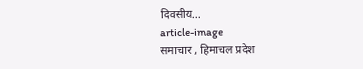दिवसीय...
article-image
समाचार , हिमाचल प्रदेश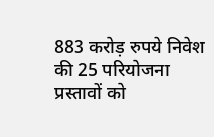883 करोड़ रुपये निवेश की 25 परियोजना प्रस्तावों को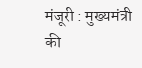मंजूरी : मुख्यमंत्री की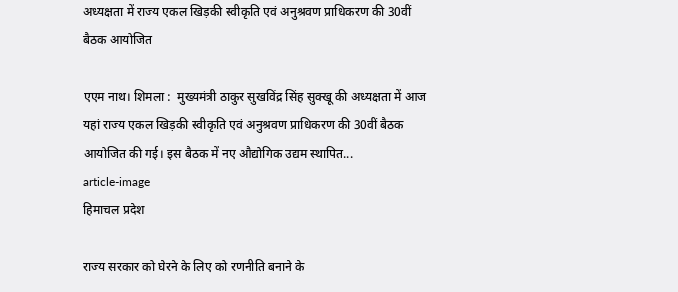अध्यक्षता में राज्य एकल खिड़की स्वीकृति एवं अनुश्रवण प्राधिकरण की 30वीं बैठक आयोजित

एएम नाथ। शिमला :  मुख्यमंत्री ठाकुर सुखविंद्र सिंह सुक्खू की अध्यक्षता में आज यहां राज्य एकल खिड़की स्वीकृति एवं अनुश्रवण प्राधिकरण की 30वीं बैठक आयोजित की गई। इस बैठक में नए औद्योगिक उद्यम स्थापित...
article-image
हिमाचल प्रदेश

राज्य सरकार को घेरने के लिए को रणनीति बनाने के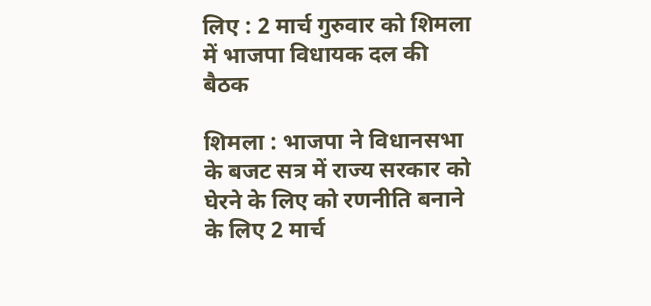लिए : 2 मार्च गुरुवार को शिमला में भाजपा विधायक दल की बैठक

शिमला : भाजपा ने विधानसभा के बजट सत्र में राज्य सरकार को घेरने के लिए को रणनीति बनाने के लिए 2 मार्च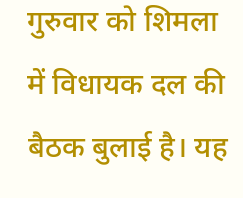गुरुवार को शिमला में विधायक दल की बैठक बुलाई है। यह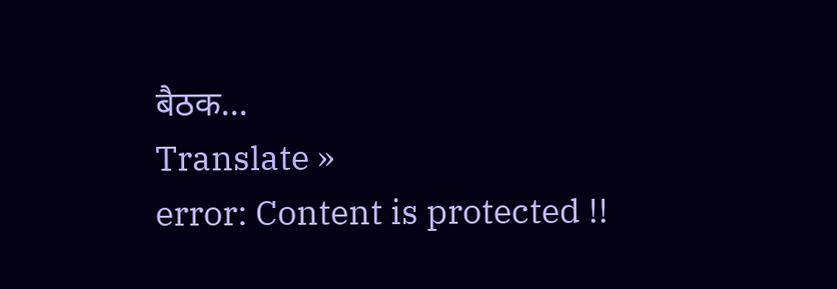बैठक...
Translate »
error: Content is protected !!